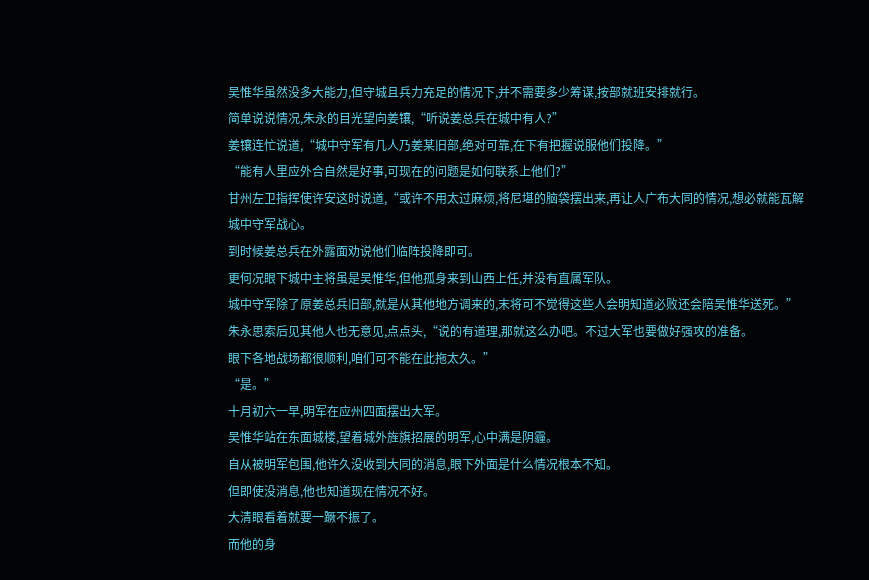吴惟华虽然没多大能力,但守城且兵力充足的情况下,并不需要多少筹谋,按部就班安排就行。
简单说说情况,朱永的目光望向姜镶,“听说姜总兵在城中有人?”
姜镶连忙说道,“城中守军有几人乃姜某旧部,绝对可靠,在下有把握说服他们投降。”
“能有人里应外合自然是好事,可现在的问题是如何联系上他们?”
甘州左卫指挥使许安这时说道,“或许不用太过麻烦,将尼堪的脑袋摆出来,再让人广布大同的情况,想必就能瓦解城中守军战心。
到时候姜总兵在外露面劝说他们临阵投降即可。
更何况眼下城中主将虽是吴惟华,但他孤身来到山西上任,并没有直属军队。
城中守军除了原姜总兵旧部,就是从其他地方调来的,末将可不觉得这些人会明知道必败还会陪吴惟华送死。”
朱永思索后见其他人也无意见,点点头,“说的有道理,那就这么办吧。不过大军也要做好强攻的准备。
眼下各地战场都很顺利,咱们可不能在此拖太久。”
“是。”
十月初六一早,明军在应州四面摆出大军。
吴惟华站在东面城楼,望着城外旌旗招展的明军,心中满是阴霾。
自从被明军包围,他许久没收到大同的消息,眼下外面是什么情况根本不知。
但即使没消息,他也知道现在情况不好。
大清眼看着就要一蹶不振了。
而他的身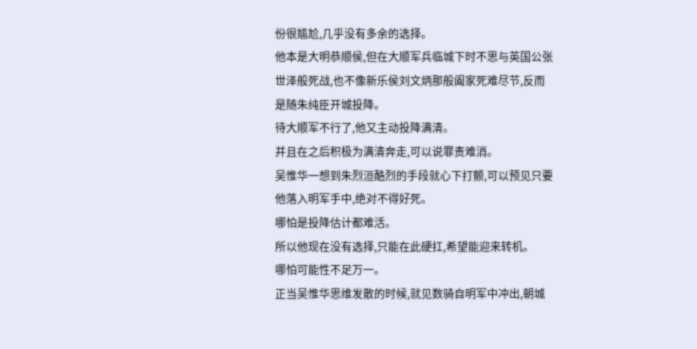份很尴尬,几乎没有多余的选择。
他本是大明恭顺侯,但在大顺军兵临城下时不思与英国公张世泽般死战,也不像新乐侯刘文炳那般阖家死难尽节,反而是随朱纯臣开城投降。
待大顺军不行了,他又主动投降满清。
并且在之后积极为满清奔走,可以说罪责难消。
吴惟华一想到朱烈洹酷烈的手段就心下打颤,可以预见只要他落入明军手中,绝对不得好死。
哪怕是投降估计都难活。
所以他现在没有选择,只能在此硬扛,希望能迎来转机。
哪怕可能性不足万一。
正当吴惟华思维发散的时候,就见数骑自明军中冲出,朝城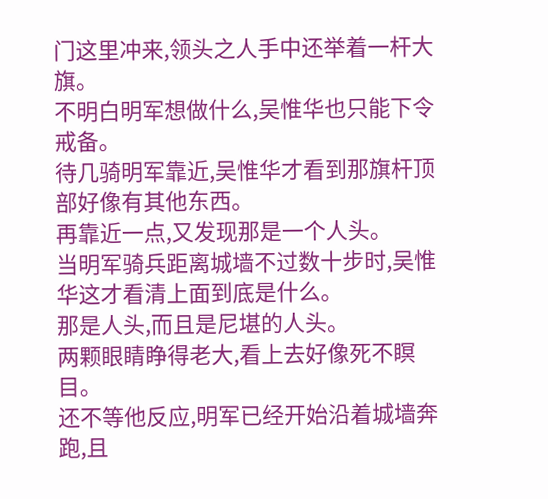门这里冲来,领头之人手中还举着一杆大旗。
不明白明军想做什么,吴惟华也只能下令戒备。
待几骑明军靠近,吴惟华才看到那旗杆顶部好像有其他东西。
再靠近一点,又发现那是一个人头。
当明军骑兵距离城墙不过数十步时,吴惟华这才看清上面到底是什么。
那是人头,而且是尼堪的人头。
两颗眼睛睁得老大,看上去好像死不瞑目。
还不等他反应,明军已经开始沿着城墙奔跑,且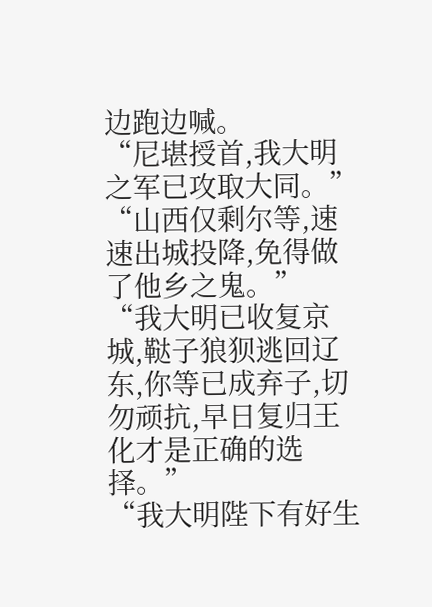边跑边喊。
“尼堪授首,我大明之军已攻取大同。”
“山西仅剩尔等,速速出城投降,免得做了他乡之鬼。”
“我大明已收复京城,鞑子狼狈逃回辽东,你等已成弃子,切勿顽抗,早日复归王化才是正确的选择。”
“我大明陛下有好生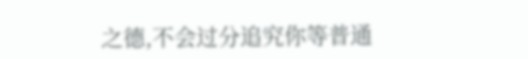之德,不会过分追究你等普通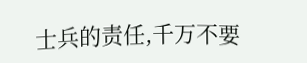士兵的责任,千万不要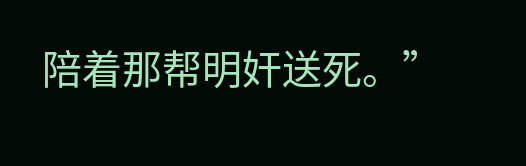陪着那帮明奸送死。”